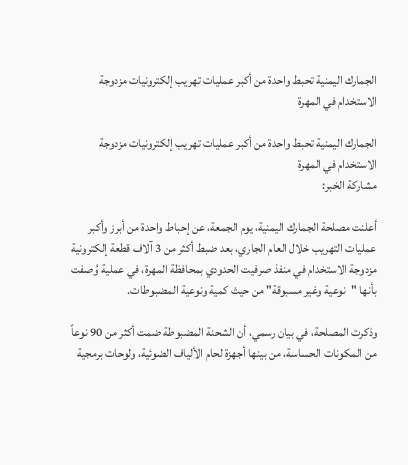الجمارك اليمنية تحبط واحدة من أكبر عمليات تهريب إلكترونيات مزدوجة الاستخدام في المهرة

الجمارك اليمنية تحبط واحدة من أكبر عمليات تهريب إلكترونيات مزدوجة الاستخدام في المهرة
مشاركة الخبر:

أعلنت مصلحة الجمارك اليمنية، يوم الجمعة، عن إحباط واحدة من أبرز وأكبر عمليات التهريب خلال العام الجاري، بعد ضبط أكثر من 3 آلاف قطعة إلكترونية مزدوجة الاستخدام في منفذ صرفيت الحدودي بمحافظة المهرة، في عملية وُصفت بأنها "نوعية وغير مسبوقة" من حيث كمية ونوعية المضبوطات.

وذكرت المصلحة، في بيان رسمي، أن الشحنة المضبوطة ضمت أكثر من 90 نوعاً من المكونات الحساسة، من بينها أجهزة لحام الألياف الضوئية، ولوحات برمجية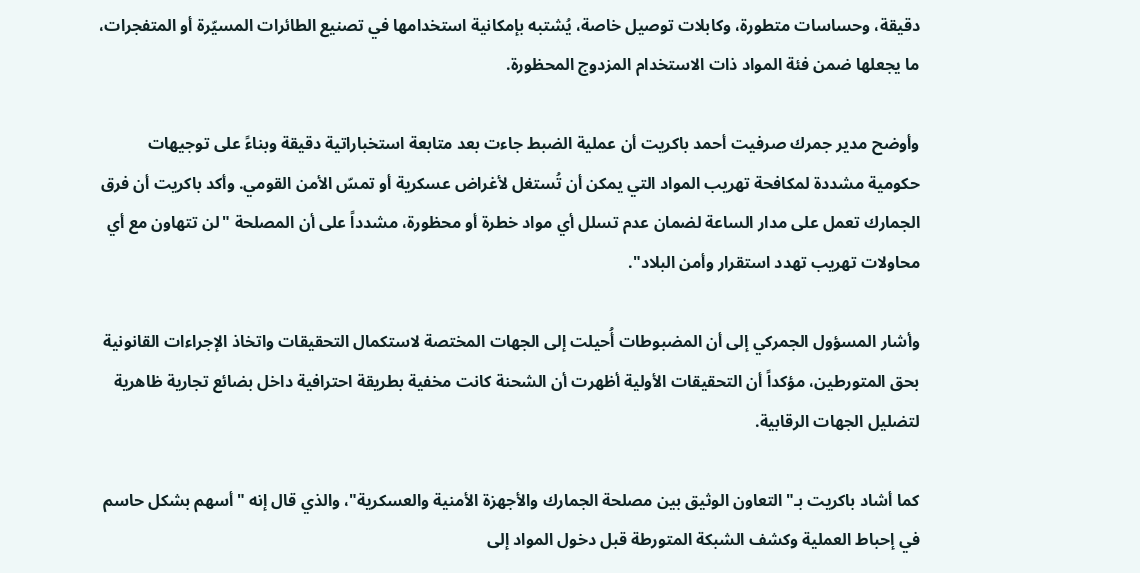دقيقة، وحساسات متطورة، وكابلات توصيل خاصة، يُشتبه بإمكانية استخدامها في تصنيع الطائرات المسيّرة أو المتفجرات، ما يجعلها ضمن فئة المواد ذات الاستخدام المزدوج المحظورة.

وأوضح مدير جمرك صرفيت أحمد باكريت أن عملية الضبط جاءت بعد متابعة استخباراتية دقيقة وبناءً على توجيهات حكومية مشددة لمكافحة تهريب المواد التي يمكن أن تُستغل لأغراض عسكرية أو تمسّ الأمن القومي. وأكد باكريت أن فرق الجمارك تعمل على مدار الساعة لضمان عدم تسلل أي مواد خطرة أو محظورة، مشدداً على أن المصلحة "لن تتهاون مع أي محاولات تهريب تهدد استقرار وأمن البلاد".

وأشار المسؤول الجمركي إلى أن المضبوطات أُحيلت إلى الجهات المختصة لاستكمال التحقيقات واتخاذ الإجراءات القانونية بحق المتورطين، مؤكداً أن التحقيقات الأولية أظهرت أن الشحنة كانت مخفية بطريقة احترافية داخل بضائع تجارية ظاهرية لتضليل الجهات الرقابية.

كما أشاد باكريت بـ"التعاون الوثيق بين مصلحة الجمارك والأجهزة الأمنية والعسكرية"، والذي قال إنه "أسهم بشكل حاسم في إحباط العملية وكشف الشبكة المتورطة قبل دخول المواد إلى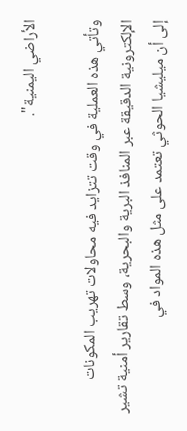الأراضي اليمنية".

وتأتي هذه العملية في وقت تتزايد فيه محاولات تهريب المكونات الإلكترونية الدقيقة عبر المنافذ البرية والبحرية، وسط تقارير أمنية تشير إلى أن ميليشيا الحوثي تعتمد على مثل هذه المواد في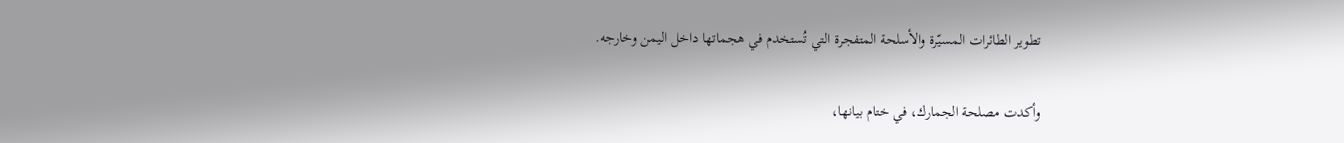تطوير الطائرات المسيّرة والأسلحة المتفجرة التي تُستخدم في هجماتها داخل اليمن وخارجه.

وأكدت مصلحة الجمارك، في ختام بيانها،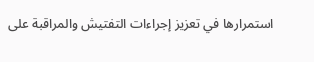استمرارها في تعزيز إجراءات التفتيش والمراقبة على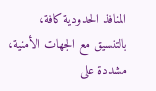المنافذ الحدودية كافة، بالتنسيق مع الجهات الأمنية، مشددة على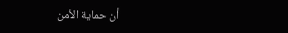أن حماية الأمن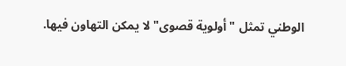الوطني تمثل "أولوية قصوى" لا يمكن التهاون فيها.